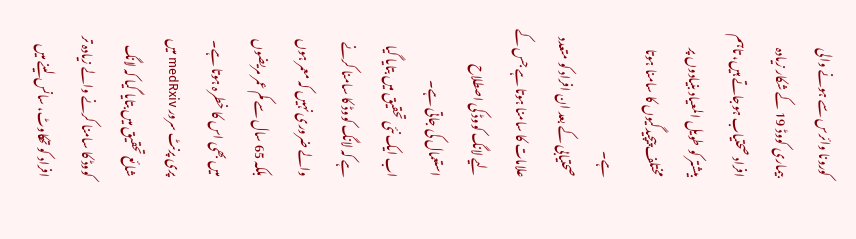کورونا وائرس سے ہونے والی بیماری کووڈ 19 کے شکار زیادہ افراد صحتیاب ہوجاتے ہیں، تاہم بیشتر کو طویل المعیاد بنیادوں پر مختلف پیچیدگیوں کا سامنا ہوتا ہے۔
صحتیابی کے بعد ان افراد کو متعدد علامات کا سامنا ہوتا ہے جس کے لیے لانگ کووڈ کی اصطلاح استعمال کی جاتی ہے۔
اب ایک نئی تحقیق میں بتایا گیا ہے کہ لانگ کووڈ کا سامنا کرنے والے ضروری نہیں کہ معمر ہوں بلکہ 65 سال سے کم عمر مریضوں میں بھی اس کا خطرہ ہوتا ہے۔
پری پرنٹ سرور medRxiv میں شائع تحقیق میں بتایا گیا کہ لانگ کووڈ کا سامنا کرنے والے زیادہ تر افراد کو تھکاوٹ، سانس لینے میں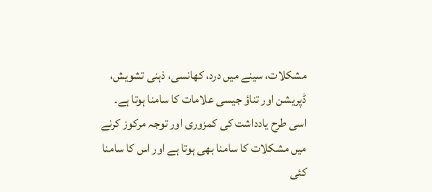مشکلات، سینے میں درد، کھانسی، ذہنی تشویش، ڈپریشن اور تناؤ جیسی علامات کا سامنا ہوتا ہے۔
اسی طرح یادداشت کی کمزوری اور توجہ مرکوز کرنے میں مشکلات کا سامنا بھی ہوتا ہے اور اس کا سامنا کئی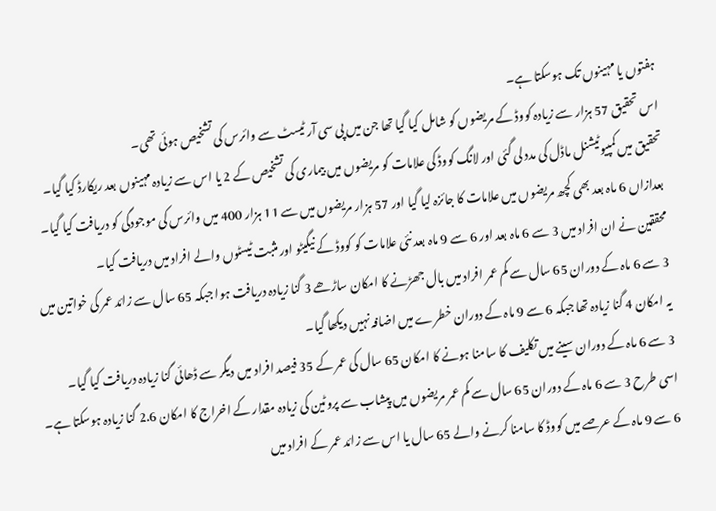ہفتوں یا مہینوں تک ہوسکتا ہے۔
اس تحقیق 57 ہزار سے زیادہ کووڈ کے مریضوں کو شامل کیا گیا تھا جن میں پی سی آر ٹیسٹ سے وائرس کی تشخیص ہوئی تھی۔
تحقیق میں کمپیوٹیشنل ماڈل کی مدد لی گئی اور لانگ کووڈ کی علامات کو مریضوں میں بیماری کی تشخیص کے 2 یا اس سے زیادہ مہینوں بعد ریکارڈ کیا گیا۔
بعدازاں 6 ماہ بعد بھی کچھ مریضوں میں علامات کا جائزہ لیا گیا اور 57 ہزار مریضوں میں سے 11 ہزار 400 میں وائرس کی موجودگی کو دریافت کیا گیا۔
محققین نے ان افراد میں 3 سے 6 ماہ بعد اور 6 سے 9 ماہ بعد نئی علامات کو کووڈ کے نیگیٹو اور مثبت ٹیسٹوں والے افراد میں دریافت کیا۔
3 سے 6 ماہ کے دوران 65 سال سے کم عمر افراد میں بال جھڑنے کا امکان ساڑھے 3 گنا زیادہ دریافت ہوا جبکہ 65 سال سے زائد عمر کی خواتین میں یہ امکان 4 گنا زیادہ تھا جبکہ 6 سے 9 ماہ کے دوران خطرے میں اضافہ نہیں دیکھا گیا۔
3 سے 6 ماہ کے دوران سینے میں تکلیف کا سامنا ہونے کا امکان 65 سال کی عمر کے 35 فیصد افراد میں دیگر سے ڈھائی گنا زیادہ دریافت کیا گیا۔
اسی طرح 3 سے 6 ماہ کے دوران 65 سال سے کم عمر مریضوں میں پیشاب سے پروٹین کی زیادہ مقدار کے اخراج کا امکان 2.6 گنا زیادہ ہوسکتا ہے۔
6 سے 9 ماہ کے عرصے میں کووڈ کا سامنا کرنے والے 65 سال یا اس سے زائد عمر کے افراد میں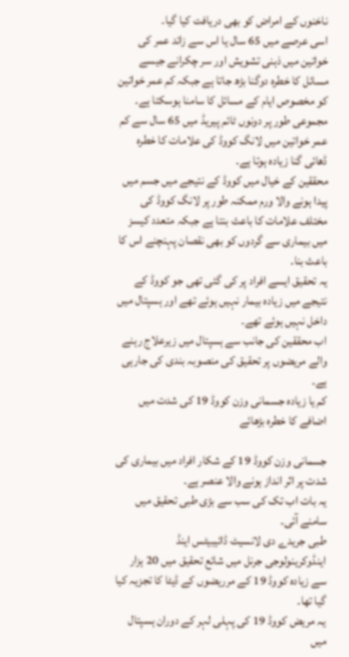ناخنوں کے امراض کو بھی دریافت کیا گیا۔
اسی عرصے میں 65 سال یا اس سے زائد عمر کی خواتین میں ذہنی تشویش اور سر چکرانے جیسے مسائل کا خطرہ دوگنا بڑھ جاتا ہے جبکہ کم عمر خواتین کو مخصوص ایام کے مسائل کا سامنا ہوسکتا ہے۔
مجموعی طور پر دونوں ٹائم پیریڈ میں 65 سال سے کم عمر خواتین میں لانگ کووڈ کی علامات کا خطرہ ڈھائی گنا زیادہ ہوتا ہے۔
محققین کے خیال میں کووڈ کے نتیجے میں جسم میں پیدا ہونے والا ورم ممکنہ طور پر لانگ کووڈ کی مختلف علامات کا باعث بنتا ہے جبکہ متعدد کیسز میں بیماری سے گردوں کو بھی نقصان پہنچنے اس کا باعث بنا۔
یہ تحقیق ایسے افراد پر کی گئی تھی جو کووڈ کے نتیجے میں زیادہ بیمار نہیں ہوئے تھے اور ہسپتال میں داخل نہیں ہوئے تھے۔
اب محققین کی جانب سے ہسپتال میں زیرعلاج رہنے والے مریضوں پر تحقیق کی منصوبہ بندی کی جارہی ہے۔
کم یا زیادہ جسمانی وزن کووڈ 19 کی شدت میں اضافے کا خطرہ بڑھائے

جسمانی وزن کووڈ 19 کے شکار افراد میں بیماری کی شدت پر اثر انداز ہونے والا عنصر ہے۔
یہ بات اب تک کی سب سے بڑی طبی تحقیق میں سامنے آئی۔
طبی جریدے دی لانسیٹ ڈائیبیٹس اینڈ اینڈوکرینولوجی جرنل میں شائع تحقیق میں 20 ہزار سے زیادہ کووڈ 19 کے مرریضوں کے ڈیٹا کا تجزیہ کیا گیا تھا۔
یہ مریض کووڈ 19 کی پہلی لہر کے دوران ہسپتال میں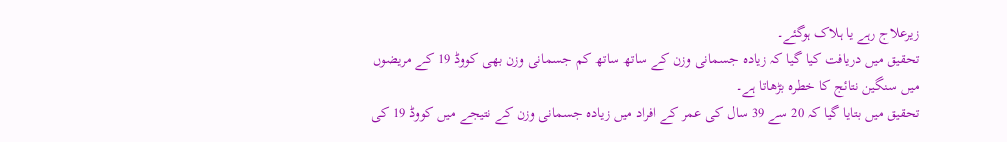زیرعلاج رہے یا ہلاک ہوگئے۔
تحقیق میں دریافت کیا گیا کہ زیادہ جسمانی وزن کے ساتھ ساتھ کم جسمانی وزن بھی کووڈ 19 کے مریضوں میں سنگین نتائج کا خطرہ بڑھاتا ہے۔
تحقیق میں بتایا گیا کہ 20 سے 39 سال کی عمر کے افراد میں زیادہ جسمانی وزن کے نتیجے میں کووڈ 19 کی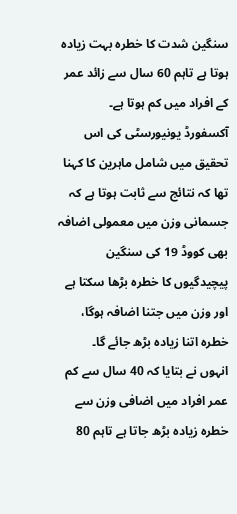سنگین شدت کا خطرہ بہت زیادہ ہوتا ہے تاہم 60 سال سے زائد عمر کے افراد میں کم ہوتا ہے۔
آکسفورڈ یونیورسٹی کی اس تحقیق میں شامل ماہرین کا کہنا تھا کہ نتائج سے ثابت ہوتا ہے کہ جسمانی وزن میں معمولی اضافہ بھی کووڈ 19 کی سنگین پیچیدگیوں کا خطرہ بڑھا سکتا ہے اور وزن میں جتنا اضافہ ہوگا، خطرہ اتنا زیادہ بڑھ جائے گا۔
انہوں نے بتایا کہ 40 سال سے کم عمر افراد میں اضافی وزن سے خطرہ زیادہ بڑھ جاتا ہے تاہم 80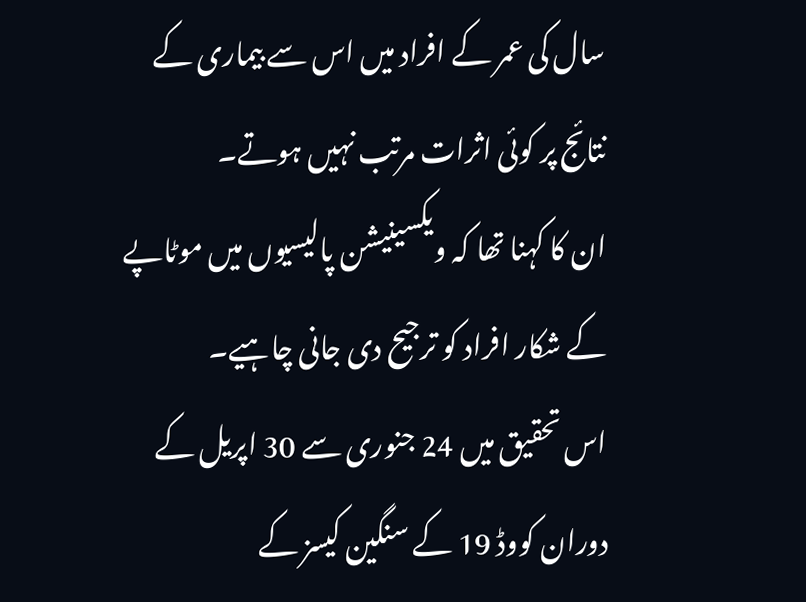سال کی عمر کے افراد میں اس سے بیماری کے نتائج پر کوئی اثرات مرتب نہیں ہوتے۔
ان کا کہنا تھا کہ ویکسینیشن پالیسیوں میں موٹاپے کے شکار افراد کو ترجیح دی جانی چاہیے۔
اس تحقیق میں 24 جنوری سے 30 اپریل کے دوران کووڈ 19 کے سنگین کیسز کے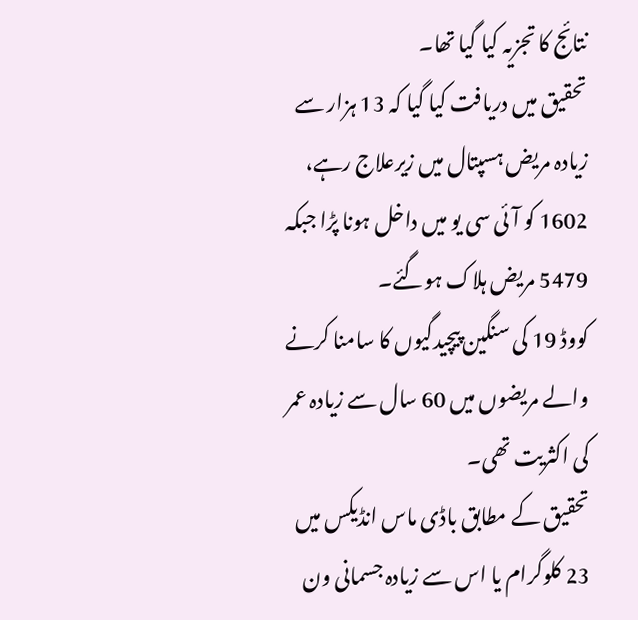نتائج کا تجزیہ کیا گیا تھا۔
تحقیق میں دریافت کیا گیا کہ 13 ہزار سے زیادہ مریض ہسپتال میں زیرعلاج رہے، 1602 کو آئی سی یو میں داخل ہونا پڑا جبکہ 5479 مریض ہلاک ہوگئے۔
کووڈ 19 کی سنگین پیچیدگیوں کا سامنا کرنے والے مریضوں میں 60 سال سے زیادہ عمر کی اکثریت تھی۔
تحقیق کے مطابق باڈی ماس انڈیکس میں 23 کلوگرام یا اس سے زیادہ جسمانی ون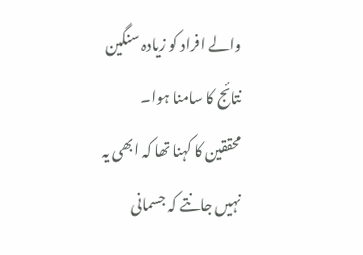والے افراد کو زیادہ سنگین نتائج کا سامنا ہوا۔
محققین کا کہنا تھا کہ ابھی یہ نہیں جانتے کہ جسمانی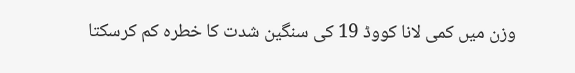وزن میں کمی لانا کووڈ 19 کی سنگین شدت کا خطرہ کم کرسکتا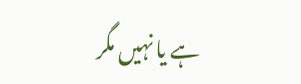ہے یا نہیں مگر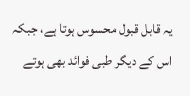یہ قابل قبول محسوس ہوتا ہے، جبکہ اس کے دیگر طبی فوائد بھی ہوتے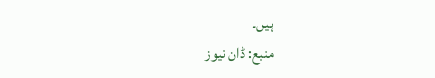ہیں۔
منبع: ڈان نیوز